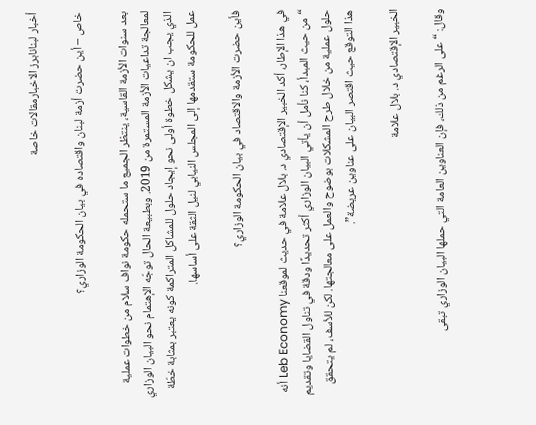أخبار لبنانابرز الاخبارمقالات خاصة

خاص – أين حضرت أزمة لبنان واقتصاده في بيان الحكومة الوزاري؟

بعد سنوات الأزمة القاسية، ينتظر الجميع ما ستحمله حكومة نواف سلام من خطوات عملية لمعالجة تداعيات الأزمة المستمرة من 2019. وبطبيعة الحال توجّه الإهتمام نحو البيان الوزاري الذي يجب ان يشكل خطوة أولى نحو إيجاد حلول للمشاكل المتراكمة كونه يعتبر بمثابة خطّة عمل للحكومة ستقدمها إلى المجلس النيابي لنيل الثقة على أساسها.

فأين حضرت الأزمة والاقتصاد في بيان الحكومة الوزاري؟

في هذا الإطار، أكد الخبير الإقتصادي د. بلال علامة في حديث لموقعنا Leb Economy أنه “من حيث المبدأ، كنا نأمل أن يأتي البيان الوزاري أكثر تحديدًا ودقة في تناول القضايا وتقديم حلول عملية من خلال طرح المشكلات بوضوح والعمل على معالجتها. لكن للأسف، لم يتحقق هذا التوقع حيث اقتصر البيان على عناوين عريضة”.

الخبير الإقتصادي د. بلال علامة

وقال: “على الرغم من ذلك، فإن العناوين العامة التي حملها البيان الوزاري تبقى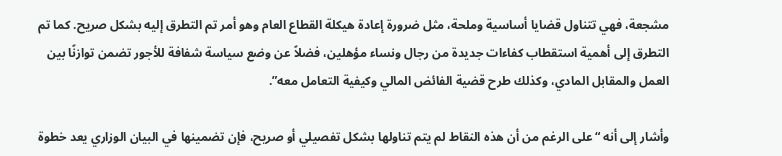مشجعة، فهي تتناول قضايا أساسية وملحة، مثل ضرورة إعادة هيكلة القطاع العام وهو أمر تم التطرق إليه بشكل صريح. كما تم التطرق إلى أهمية استقطاب كفاءات جديدة من رجال ونساء مؤهلين، فضلاً عن وضع سياسة شفافة للأجور تضمن توازنًا بين العمل والمقابل المادي، وكذلك طرح قضية الفائض المالي وكيفية التعامل معه”.

وأشار إلى أنه “على الرغم من أن هذه النقاط لم يتم تناولها بشكل تفصيلي أو صريح، فإن تضمينها في البيان الوزاري يعد خطوة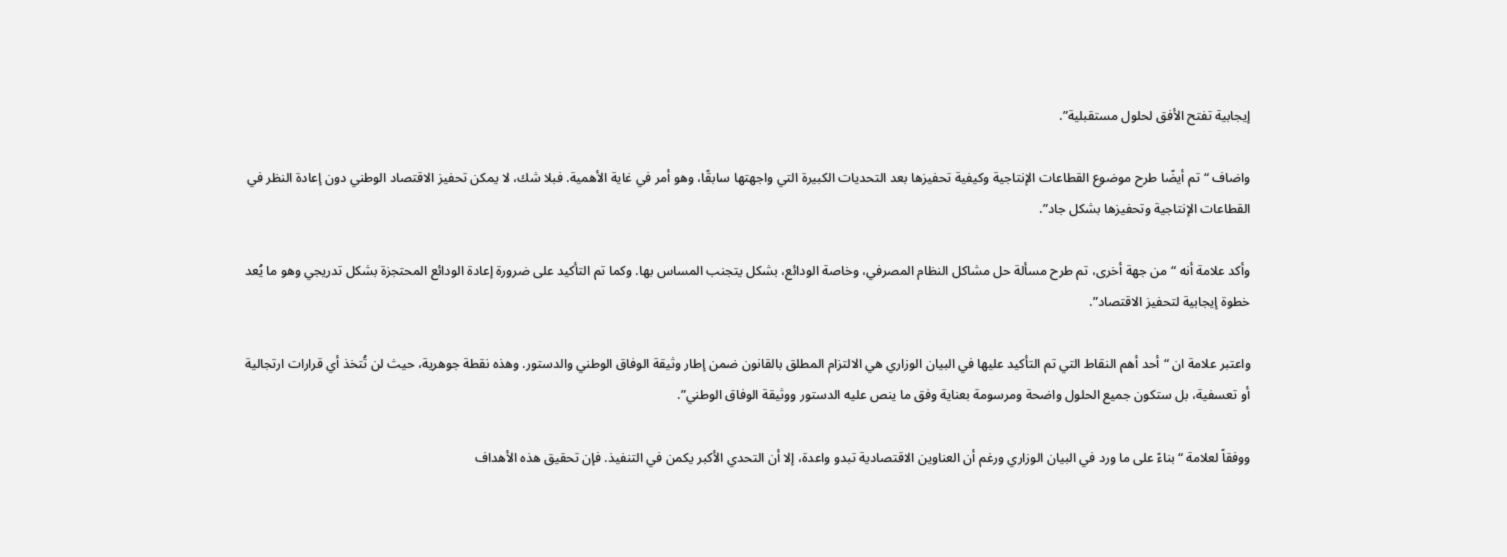إيجابية تفتح الأفق لحلول مستقبلية”.

واضاف “تم أيضًا طرح موضوع القطاعات الإنتاجية وكيفية تحفيزها بعد التحديات الكبيرة التي واجهتها سابقًا، وهو أمر في غاية الأهمية. فبلا شك، لا يمكن تحفيز الاقتصاد الوطني دون إعادة النظر في القطاعات الإنتاجية وتحفيزها بشكل جاد”.

وأكد علامة أنه “من جهة أخرى، تم طرح مسألة حل مشاكل النظام المصرفي، وخاصة الودائع، بشكل يتجنب المساس بها. وكما تم التأكيد على ضرورة إعادة الودائع المحتجزة بشكل تدريجي وهو ما يُعد خطوة إيجابية لتحفيز الاقتصاد”.

واعتبر علامة ان “أحد أهم النقاط التي تم التأكيد عليها في البيان الوزاري هي الالتزام المطلق بالقانون ضمن إطار وثيقة الوفاق الوطني والدستور. وهذه نقطة جوهرية، حيث لن تُتخذ أي قرارات ارتجالية أو تعسفية، بل ستكون جميع الحلول واضحة ومرسومة بعناية وفق ما ينص عليه الدستور ووثيقة الوفاق الوطني”.

ووفقاً لعلامة “بناءً على ما ورد في البيان الوزاري ورغم أن العناوين الاقتصادية تبدو واعدة، إلا أن التحدي الأكبر يكمن في التنفيذ. فإن تحقيق هذه الأهداف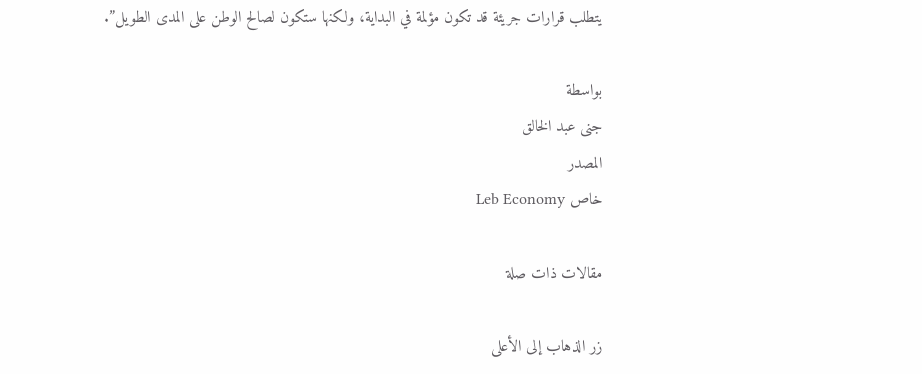يتطلب قرارات جريئة قد تكون مؤلمة في البداية، ولكنها ستكون لصالح الوطن على المدى الطويل”.

بواسطة
جنى عبد الخالق
المصدر
خاص Leb Economy

مقالات ذات صلة

زر الذهاب إلى الأعلى